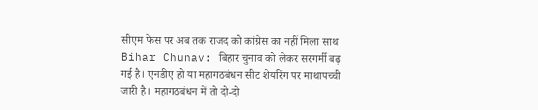सीएम फेस पर अब तक राजद को कांग्रेस का नहीं मिला साथ
Bihar Chunav: बिहार चुनाव को लेकर सरगर्मी बढ़ गई है। एनडीए हो या महागठबंधन सीट शेयरिंग पर माथापच्ची जारी है। महागठबंधन में तो दो-दो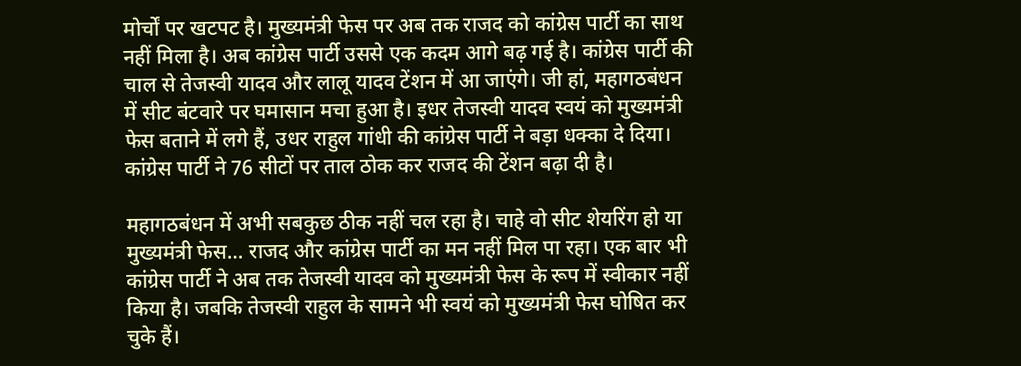मोर्चों पर खटपट है। मुख्यमंत्री फेस पर अब तक राजद को कांग्रेस पार्टी का साथ नहीं मिला है। अब कांग्रेस पार्टी उससे एक कदम आगे बढ़ गई है। कांग्रेस पार्टी की चाल से तेजस्वी यादव और लालू यादव टेंशन में आ जाएंगे। जी हां, महागठबंधन में सीट बंटवारे पर घमासान मचा हुआ है। इधर तेजस्वी यादव स्वयं को मुख्यमंत्री फेस बताने में लगे हैं, उधर राहुल गांधी की कांग्रेस पार्टी ने बड़ा धक्का दे दिया। कांग्रेस पार्टी ने 76 सीटों पर ताल ठोक कर राजद की टेंशन बढ़ा दी है।

महागठबंधन में अभी सबकुछ ठीक नहीं चल रहा है। चाहे वो सीट शेयरिंग हो या मुख्यमंत्री फेस… राजद और कांग्रेस पार्टी का मन नहीं मिल पा रहा। एक बार भी कांग्रेस पार्टी ने अब तक तेजस्वी यादव को मुख्यमंत्री फेस के रूप में स्वीकार नहीं किया है। जबकि तेजस्वी राहुल के सामने भी स्वयं को मुख्यमंत्री फेस घोषित कर चुके हैं।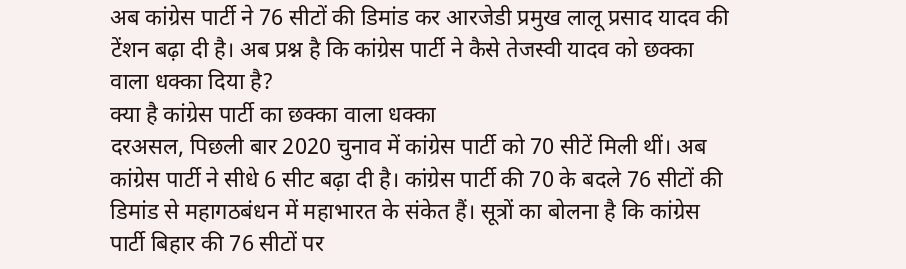अब कांग्रेस पार्टी ने 76 सीटों की डिमांड कर आरजेडी प्रमुख लालू प्रसाद यादव की टेंशन बढ़ा दी है। अब प्रश्न है कि कांग्रेस पार्टी ने कैसे तेजस्वी यादव को छक्का वाला धक्का दिया है?
क्या है कांग्रेस पार्टी का छक्का वाला धक्का
दरअसल, पिछली बार 2020 चुनाव में कांग्रेस पार्टी को 70 सीटें मिली थीं। अब कांग्रेस पार्टी ने सीधे 6 सीट बढ़ा दी है। कांग्रेस पार्टी की 70 के बदले 76 सीटों की डिमांड से महागठबंधन में महाभारत के संकेत हैं। सूत्रों का बोलना है कि कांग्रेस पार्टी बिहार की 76 सीटों पर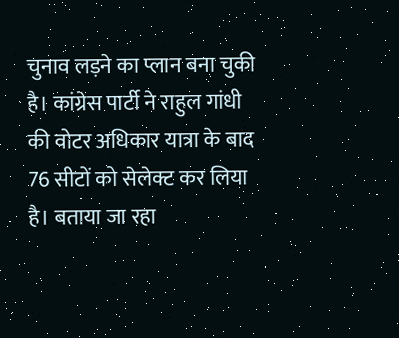चुनाव लड़ने का प्लान बना चुकी है। कांग्रेस पार्टी ने राहुल गांधी की वोटर अधिकार यात्रा के बाद 76 सीटों को सेलेक्ट कर लिया है। बताया जा रहा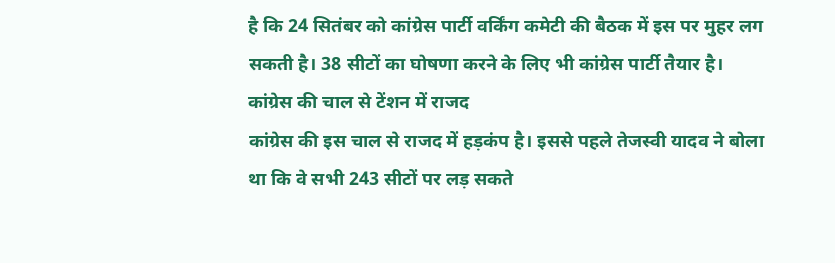है कि 24 सितंबर को कांग्रेस पार्टी वर्किंग कमेटी की बैठक में इस पर मुहर लग सकती है। 38 सीटों का घोषणा करने के लिए भी कांग्रेस पार्टी तैयार है।
कांग्रेस की चाल से टेंशन में राजद
कांग्रेस की इस चाल से राजद में हड़कंप है। इससे पहले तेजस्वी यादव ने बोला था कि वे सभी 243 सीटों पर लड़ सकते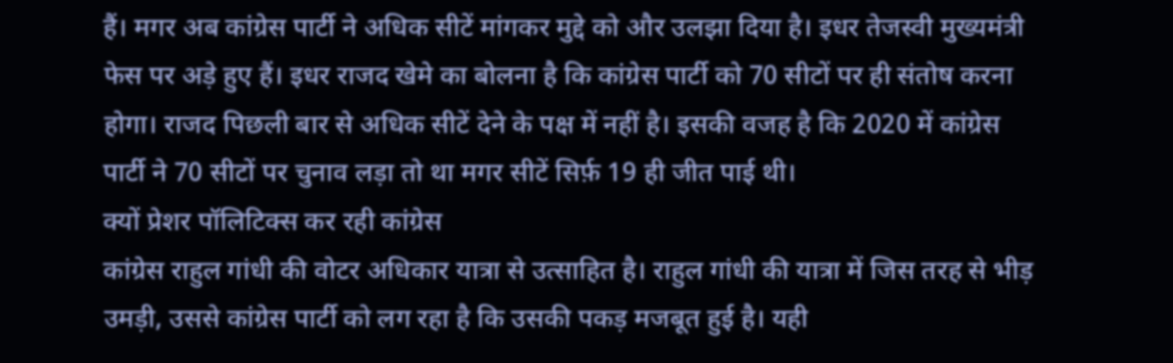हैं। मगर अब कांग्रेस पार्टी ने अधिक सीटें मांगकर मुद्दे को और उलझा दिया है। इधर तेजस्वी मुख्यमंत्री फेस पर अड़े हुए हैं। इधर राजद खेमे का बोलना है कि कांग्रेस पार्टी को 70 सीटों पर ही संतोष करना होगा। राजद पिछली बार से अधिक सीटें देने के पक्ष में नहीं है। इसकी वजह है कि 2020 में कांग्रेस पार्टी ने 70 सीटों पर चुनाव लड़ा तो था मगर सीटें सिर्फ़ 19 ही जीत पाई थी।
क्यों प्रेशर पॉलिटिक्स कर रही कांग्रेस
कांग्रेस राहुल गांधी की वोटर अधिकार यात्रा से उत्साहित है। राहुल गांधी की यात्रा में जिस तरह से भीड़ उमड़ी, उससे कांग्रेस पार्टी को लग रहा है कि उसकी पकड़ मजबूत हुई है। यही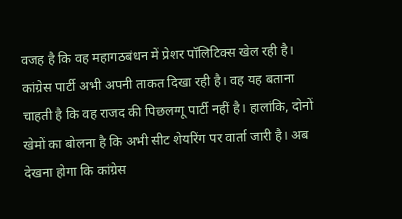वजह है कि वह महागठबंधन में प्रेशर पॉलिटिक्स खेल रही है। कांग्रेस पार्टी अभी अपनी ताकत दिखा रही है। वह यह बताना चाहती है कि वह राजद की पिछलग्गू पार्टी नहीं है। हालांकि, दोनों खेमों का बोलना है कि अभी सीट शेयरिंग पर वार्ता जारी है। अब देखना होगा कि कांग्रेस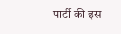पार्टी की इस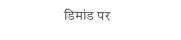डिमांड पर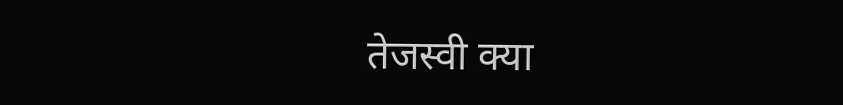तेजस्वी क्या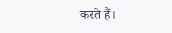करते हैं।